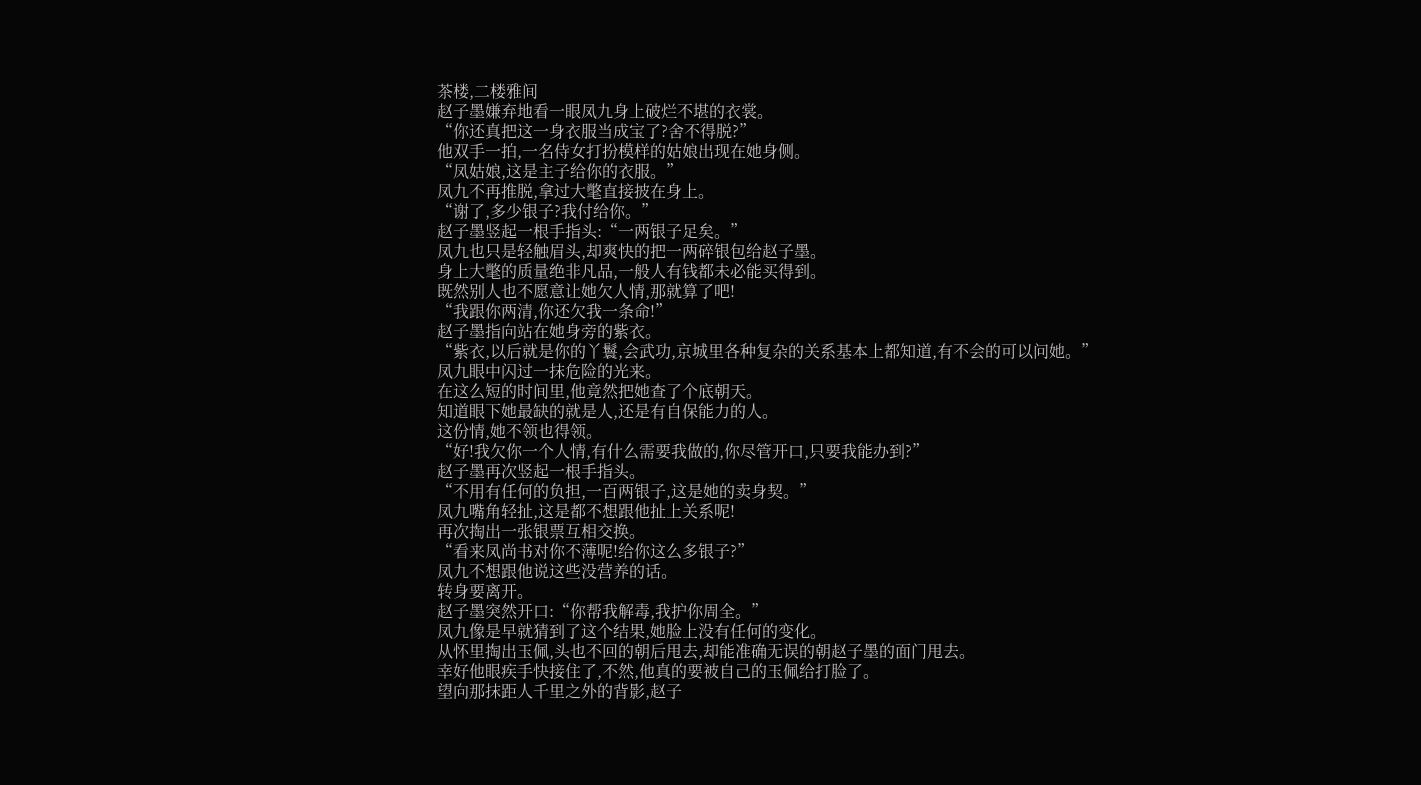茶楼,二楼雅间
赵子墨嫌弃地看一眼凤九身上破烂不堪的衣裳。
“你还真把这一身衣服当成宝了?舍不得脱?”
他双手一拍,一名侍女打扮模样的姑娘出现在她身侧。
“凤姑娘,这是主子给你的衣服。”
凤九不再推脱,拿过大氅直接披在身上。
“谢了,多少银子?我付给你。”
赵子墨竖起一根手指头:“一两银子足矣。”
凤九也只是轻触眉头,却爽快的把一两碎银包给赵子墨。
身上大氅的质量绝非凡品,一般人有钱都未必能买得到。
既然别人也不愿意让她欠人情,那就算了吧!
“我跟你两清,你还欠我一条命!”
赵子墨指向站在她身旁的紫衣。
“紫衣,以后就是你的丫鬟,会武功,京城里各种复杂的关系基本上都知道,有不会的可以问她。”
凤九眼中闪过一抹危险的光来。
在这么短的时间里,他竟然把她查了个底朝天。
知道眼下她最缺的就是人,还是有自保能力的人。
这份情,她不领也得领。
“好!我欠你一个人情,有什么需要我做的,你尽管开口,只要我能办到?”
赵子墨再次竖起一根手指头。
“不用有任何的负担,一百两银子,这是她的卖身契。”
凤九嘴角轻扯,这是都不想跟他扯上关系呢!
再次掏出一张银票互相交换。
“看来凤尚书对你不薄呢!给你这么多银子?”
凤九不想跟他说这些没营养的话。
转身要离开。
赵子墨突然开口:“你帮我解毒,我护你周全。”
凤九像是早就猜到了这个结果,她脸上没有任何的变化。
从怀里掏出玉佩,头也不回的朝后甩去,却能准确无误的朝赵子墨的面门甩去。
幸好他眼疾手快接住了,不然,他真的要被自己的玉佩给打脸了。
望向那抹距人千里之外的背影,赵子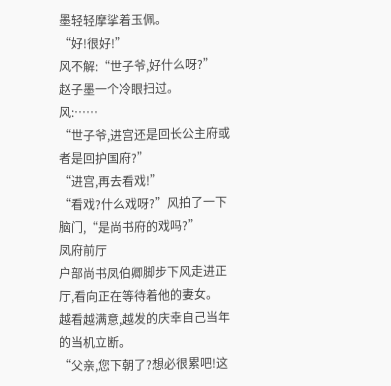墨轻轻摩挲着玉佩。
“好!很好!”
风不解:“世子爷,好什么呀?”
赵子墨一个冷眼扫过。
风:……
“世子爷,进宫还是回长公主府或者是回护国府?”
“进宫,再去看戏!”
“看戏?什么戏呀?”风拍了一下脑门,“是尚书府的戏吗?”
凤府前厅
户部尚书凤伯卿脚步下风走进正厅,看向正在等待着他的妻女。
越看越满意,越发的庆幸自己当年的当机立断。
“父亲,您下朝了?想必很累吧!这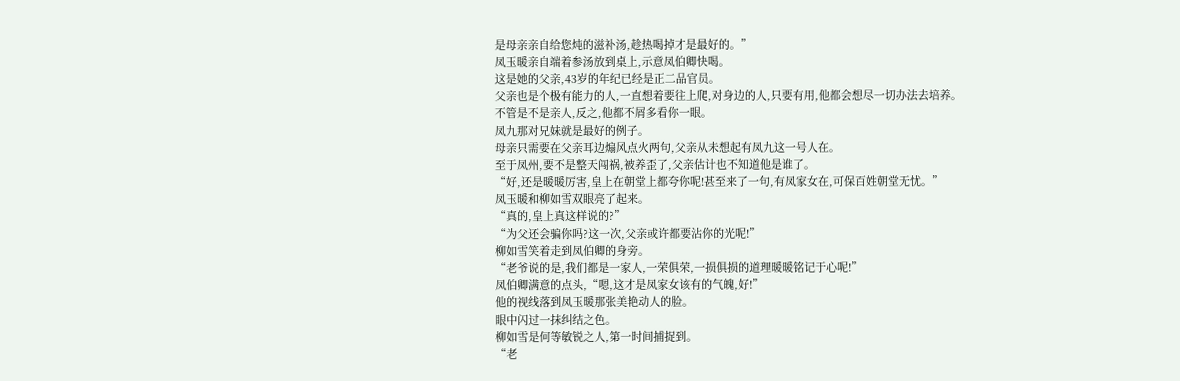是母亲亲自给您炖的滋补汤,趁热喝掉才是最好的。”
凤玉暖亲自端着参汤放到桌上,示意凤伯卿快喝。
这是她的父亲,43岁的年纪已经是正二品官员。
父亲也是个极有能力的人,一直想着要往上爬,对身边的人,只要有用,他都会想尽一切办法去培养。
不管是不是亲人,反之,他都不屑多看你一眼。
凤九那对兄妹就是最好的例子。
母亲只需要在父亲耳边煽风点火两句,父亲从未想起有凤九这一号人在。
至于凤州,要不是整天闯祸,被养歪了,父亲估计也不知道他是谁了。
“好,还是暖暖厉害,皇上在朝堂上都夸你呢!甚至来了一句,有凤家女在,可保百姓朝堂无忧。”
凤玉暖和柳如雪双眼亮了起来。
“真的,皇上真这样说的?”
“为父还会骗你吗?这一次,父亲或许都要沾你的光呢!”
柳如雪笑着走到凤伯卿的身旁。
“老爷说的是,我们都是一家人,一荣俱荣,一损俱损的道理暖暖铭记于心呢!”
凤伯卿满意的点头,“嗯,这才是凤家女该有的气魄,好!”
他的视线落到凤玉暖那张美艳动人的脸。
眼中闪过一抹纠结之色。
柳如雪是何等敏锐之人,第一时间捕捉到。
“老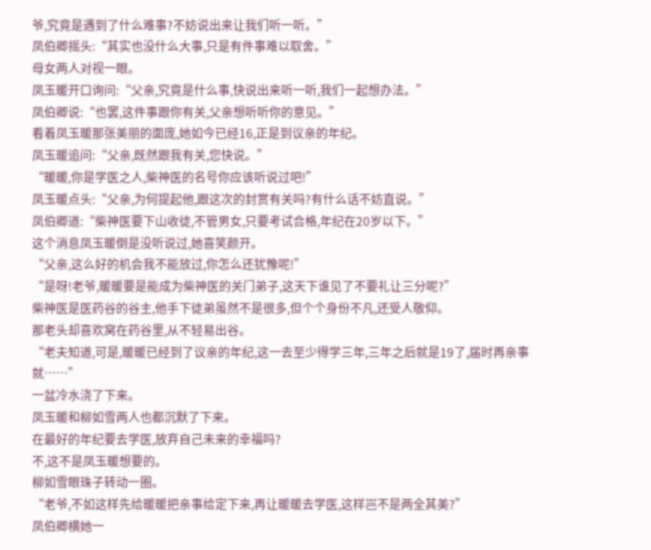爷,究竟是遇到了什么难事?不妨说出来让我们听一听。”
凤伯卿摇头:“其实也没什么大事,只是有件事难以取舍。”
母女两人对视一眼。
凤玉暖开口询问:“父亲,究竟是什么事,快说出来听一听,我们一起想办法。”
凤伯卿说:“也罢,这件事跟你有关,父亲想听听你的意见。”
看着凤玉暖那张美丽的面庞,她如今已经16,正是到议亲的年纪。
凤玉暖追问:“父亲,既然跟我有关,您快说。”
“暖暖,你是学医之人,柴神医的名号你应该听说过吧!”
凤玉暖点头:“父亲,为何提起他,跟这次的封赏有关吗?有什么话不妨直说。”
凤伯卿道:“柴神医要下山收徒,不管男女,只要考试合格,年纪在20岁以下。”
这个消息凤玉暖倒是没听说过,她喜笑颜开。
“父亲,这么好的机会我不能放过,你怎么还犹豫呢!”
“是呀!老爷,暖暖要是能成为柴神医的关门弟子,这天下谁见了不要礼让三分呢?”
柴神医是医药谷的谷主,他手下徒弟虽然不是很多,但个个身份不凡,还受人敬仰。
那老头却喜欢窝在药谷里,从不轻易出谷。
“老夫知道,可是,暖暖已经到了议亲的年纪,这一去至少得学三年,三年之后就是19了,届时再亲事就……”
一盆冷水浇了下来。
凤玉暖和柳如雪两人也都沉默了下来。
在最好的年纪要去学医,放弃自己未来的幸福吗?
不,这不是凤玉暖想要的。
柳如雪眼珠子转动一圈。
“老爷,不如这样先给暖暖把亲事给定下来,再让暖暖去学医,这样岂不是两全其美?”
凤伯卿横她一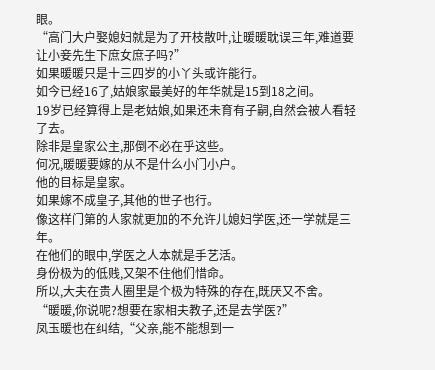眼。
“高门大户娶媳妇就是为了开枝散叶,让暖暖耽误三年,难道要让小妾先生下庶女庶子吗?”
如果暖暖只是十三四岁的小丫头或许能行。
如今已经16了,姑娘家最美好的年华就是15到18之间。
19岁已经算得上是老姑娘,如果还未育有子嗣,自然会被人看轻了去。
除非是皇家公主,那倒不必在乎这些。
何况,暖暖要嫁的从不是什么小门小户。
他的目标是皇家。
如果嫁不成皇子,其他的世子也行。
像这样门第的人家就更加的不允许儿媳妇学医,还一学就是三年。
在他们的眼中,学医之人本就是手艺活。
身份极为的低贱,又架不住他们惜命。
所以,大夫在贵人圈里是个极为特殊的存在,既厌又不舍。
“暖暖,你说呢?想要在家相夫教子,还是去学医?”
凤玉暖也在纠结,“父亲,能不能想到一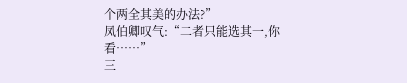个两全其美的办法?”
凤伯卿叹气:“二者只能选其一,你看……”
三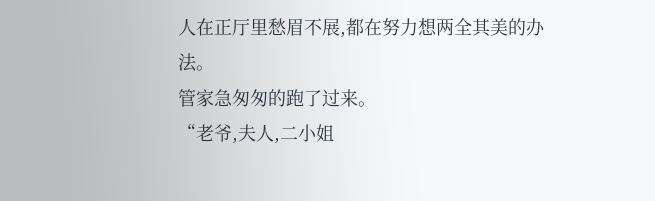人在正厅里愁眉不展,都在努力想两全其美的办法。
管家急匆匆的跑了过来。
“老爷,夫人,二小姐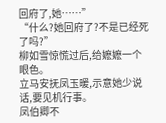回府了,她……”
“什么?她回府了?不是已经死了吗?”
柳如雪惊慌过后,给嬷嬷一个眼色。
立马安抚凤玉暖,示意她少说话,要见机行事。
凤伯卿不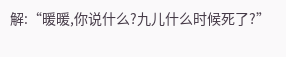解:“暖暖,你说什么?九儿什么时候死了?”